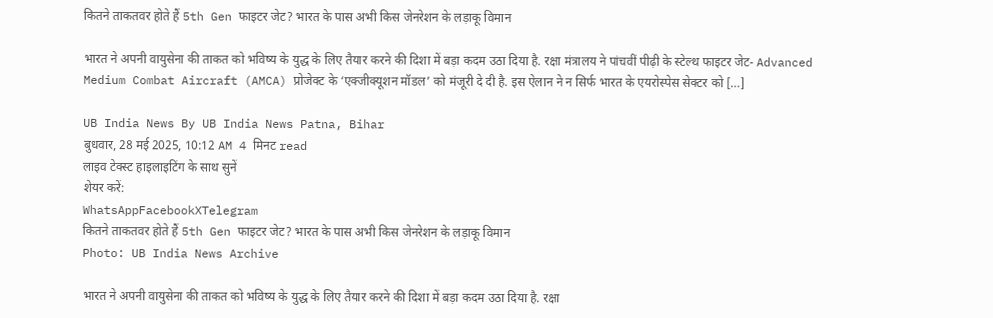कितने ताकतवर होते हैं 5th Gen फाइटर जेट? भारत के पास अभी किस जेनरेशन के लड़ाकू विमान

भारत ने अपनी वायुसेना की ताकत को भविष्य के युद्ध के लिए तैयार करने की दिशा में बड़ा कदम उठा दिया है. रक्षा मंत्रालय ने पांचवीं पीढ़ी के स्टेल्थ फाइटर जेट- Advanced Medium Combat Aircraft (AMCA) प्रोजेक्ट के ‘एक्जीक्यूशन मॉडल’ को मंजूरी दे दी है. इस ऐलान ने न सिर्फ भारत के एयरोस्पेस सेक्टर को […]

UB India News By UB India News Patna, Bihar
बुधवार, 28 मई 2025, 10:12 AM 4 मिनट read
लाइव टेक्स्ट हाइलाइटिंग के साथ सुनें
शेयर करें:
WhatsAppFacebookXTelegram
कितने ताकतवर होते हैं 5th Gen फाइटर जेट? भारत के पास अभी किस जेनरेशन के लड़ाकू विमान
Photo: UB India News Archive

भारत ने अपनी वायुसेना की ताकत को भविष्य के युद्ध के लिए तैयार करने की दिशा में बड़ा कदम उठा दिया है. रक्षा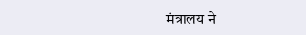मंत्रालय ने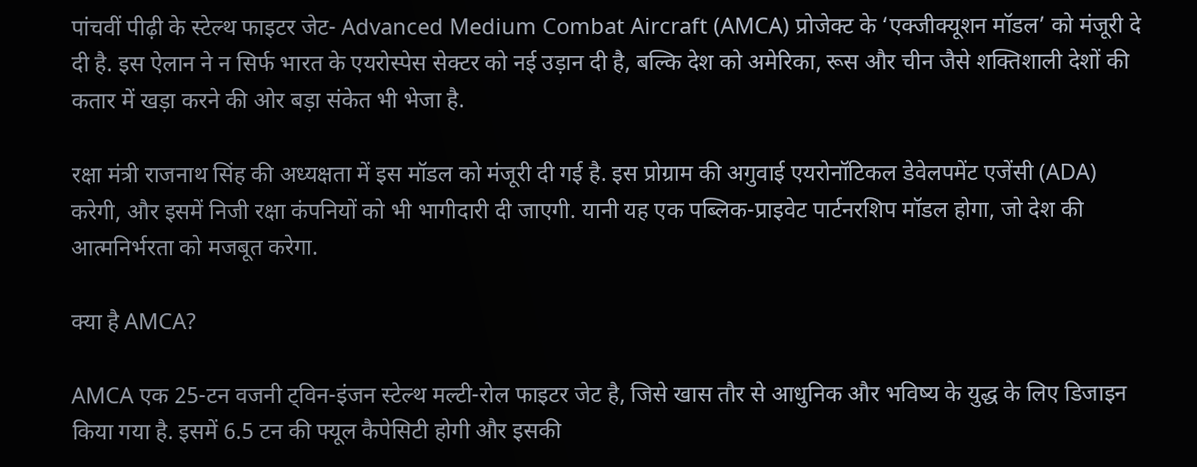पांचवीं पीढ़ी के स्टेल्थ फाइटर जेट- Advanced Medium Combat Aircraft (AMCA) प्रोजेक्ट के ‘एक्जीक्यूशन मॉडल’ को मंजूरी दे दी है. इस ऐलान ने न सिर्फ भारत के एयरोस्पेस सेक्टर को नई उड़ान दी है, बल्कि देश को अमेरिका, रूस और चीन जैसे शक्तिशाली देशों की कतार में खड़ा करने की ओर बड़ा संकेत भी भेजा है.

रक्षा मंत्री राजनाथ सिंह की अध्यक्षता में इस मॉडल को मंजूरी दी गई है. इस प्रोग्राम की अगुवाई एयरोनॉटिकल डेवेलपमेंट एजेंसी (ADA) करेगी, और इसमें निजी रक्षा कंपनियों को भी भागीदारी दी जाएगी. यानी यह एक पब्लिक-प्राइवेट पार्टनरशिप मॉडल होगा, जो देश की आत्मनिर्भरता को मजबूत करेगा.

क्या है AMCA?

AMCA एक 25-टन वजनी ट्विन-इंजन स्टेल्थ मल्टी-रोल फाइटर जेट है, जिसे खास तौर से आधुनिक और भविष्य के युद्ध के लिए डिजाइन किया गया है. इसमें 6.5 टन की फ्यूल कैपेसिटी होगी और इसकी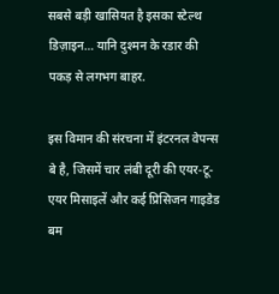सबसे बड़ी खासियत है इसका स्टेल्थ डिज़ाइन… यानि दुश्मन के रडार की पकड़ से लगभग बाहर.

इस विमान की संरचना में इंटरनल वेपन्स बे है, जिसमें चार लंबी दूरी की एयर-टू-एयर मिसाइलें और कई प्रिसिजन गाइडेड बम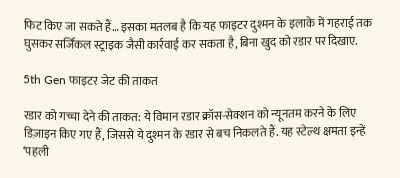फिट किए जा सकते हैं… इसका मतलब है कि यह फाइटर दुश्मन के इलाके में गहराई तक घुसकर सर्जिकल स्ट्राइक जैसी कार्रवाई कर सकता है, बिना खुद को रडार पर दिखाए.

5th Gen फाइटर जेट की ताकत

रडार को गच्चा देने की ताकत: ये विमान रडार क्रॉस-सेक्शन को न्यूनतम करने के लिए डिज़ाइन किए गए हैं, जिससे ये दुश्मन के रडार से बच निकलते हैं. यह स्टेल्थ क्षमता इन्हें ‘पहली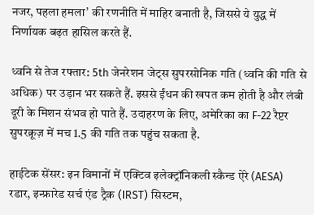नजर, पहला हमला’ की रणनीति में माहिर बनाती है, जिससे ये युद्ध में निर्णायक बढ़त हासिल करते हैं.

ध्वनि से तेज रफ्तार: 5th जेनरेशन जेट्स सुपरसोनिक गति (ध्वनि की गति से अधिक) पर उड़ान भर सकते हैं. इससे ईंधन की खपत कम होती है और लंबी दूरी के मिशन संभव हो पाते हैं. उदाहरण के लिए, अमेरिका का F-22 रैप्टर सुपरक्रूज़ में मच 1.5 की गति तक पहुंच सकता है.

हाईटेक सेंसर: इन विमानों में एक्टिव इलेक्ट्रॉनिकली स्कैन्ड ऐरे (AESA) रडार, इन्फ्रारेड सर्च एंड ट्रैक (IRST) सिस्टम,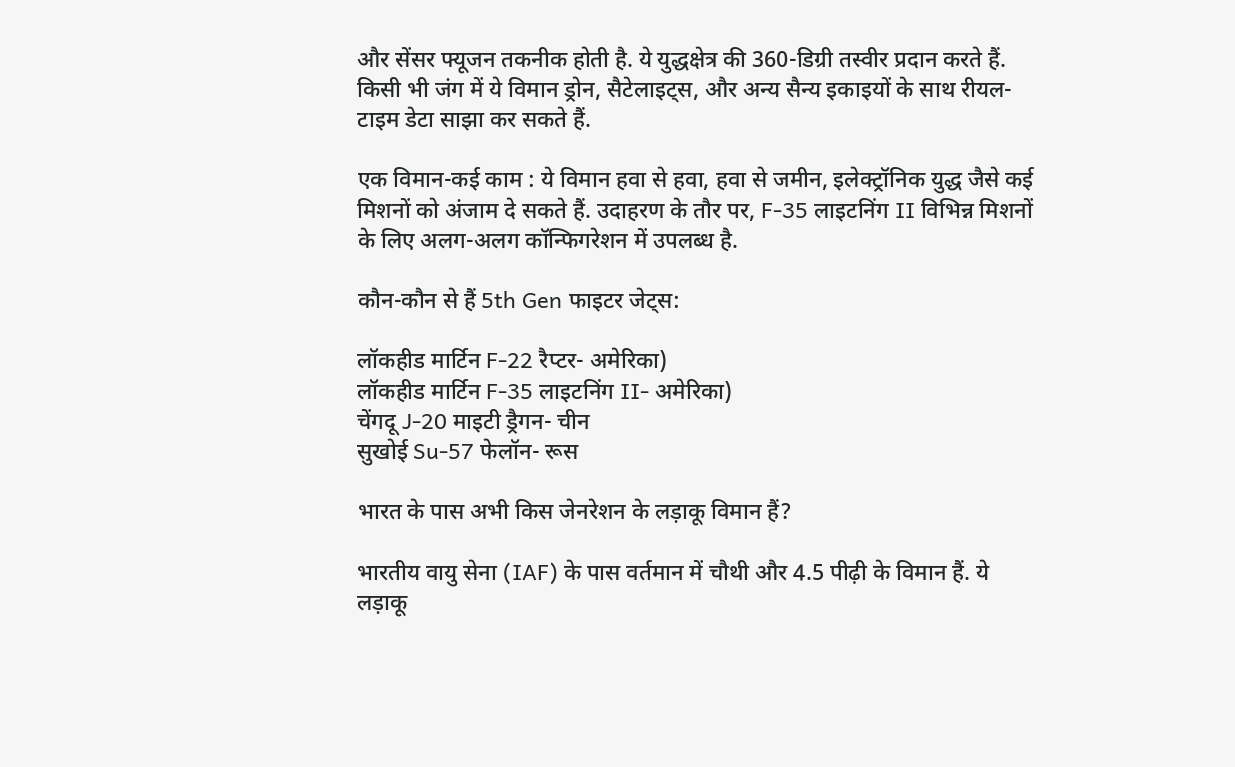और सेंसर फ्यूजन तकनीक होती है. ये युद्धक्षेत्र की 360-डिग्री तस्वीर प्रदान करते हैं. किसी भी जंग में ये विमान ड्रोन, सैटेलाइट्स, और अन्य सैन्य इकाइयों के साथ रीयल-टाइम डेटा साझा कर सकते हैं.

एक विमान-कई काम : ये विमान हवा से हवा, हवा से जमीन, इलेक्ट्रॉनिक युद्ध जैसे कई मिशनों को अंजाम दे सकते हैं. उदाहरण के तौर पर, F-35 लाइटनिंग II विभिन्न मिशनों के लिए अलग-अलग कॉन्फिगरेशन में उपलब्ध है.

कौन-कौन से हैं 5th Gen फाइटर जेट्स:

लॉकहीड मार्टिन F-22 रैप्टर- अमेरिका)
लॉकहीड मार्टिन F-35 लाइटनिंग II- अमेरिका)
चेंगदू J-20 माइटी ड्रैगन- चीन
सुखोई Su-57 फेलॉन- रूस

भारत के पास अभी किस जेनरेशन के लड़ाकू विमान हैं?

भारतीय वायु सेना (IAF) के पास वर्तमान में चौथी और 4.5 पीढ़ी के विमान हैं. ये लड़ाकू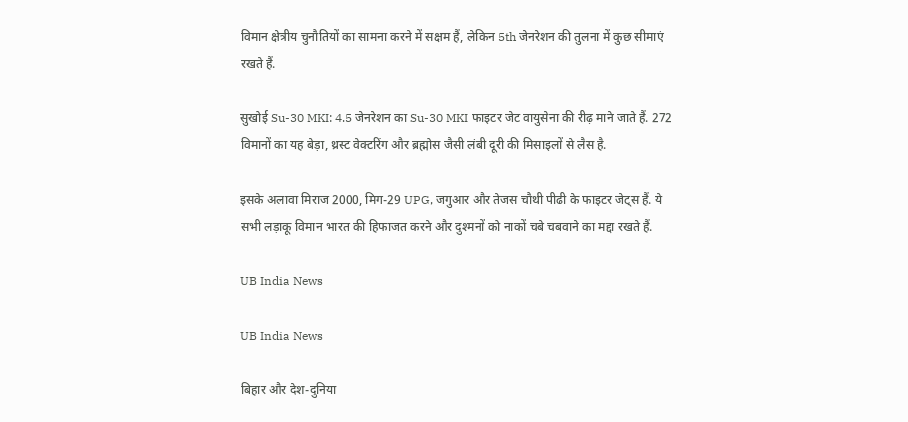विमान क्षेत्रीय चुनौतियों का सामना करने में सक्षम हैं, लेकिन 5th जेनरेशन की तुलना में कुछ सीमाएं रखते हैं.

सुखोई Su-30 MKI: 4.5 जेनरेशन का Su-30 MKI फाइटर जेट वायुसेना की रीढ़ माने जाते हैं. 272 विमानों का यह बेड़ा, थ्रस्ट वेक्टरिंग और ब्रह्मोस जैसी लंबी दूरी की मिसाइलों से लैस है.

इसके अलावा मिराज 2000, मिग-29 UPG, जगुआर और तेजस चौथी पीढी के फाइटर जेट्स हैं. ये सभी लड़ाकू विमान भारत की हिफाजत करने और दुश्मनों को नाकों चबे चबवाने का मद्दा रखते हैं.

UB India News

UB India News

बिहार और देश-दुनिया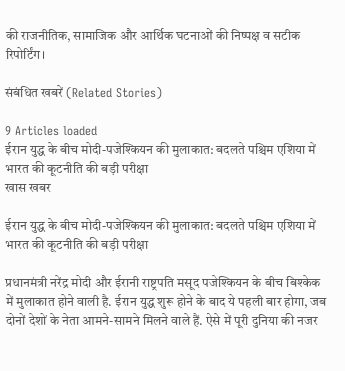की राजनीतिक, सामाजिक और आर्थिक घटनाओं की निष्पक्ष व सटीक रिपोर्टिंग।

संबंधित खबरें (Related Stories)

9 Articles loaded
ईरान युद्ध के बीच मोदी-पजेश्कियन की मुलाकात: बदलते पश्चिम एशिया में भारत की कूटनीति की बड़ी परीक्षा
खास खबर

ईरान युद्ध के बीच मोदी-पजेश्कियन की मुलाकात: बदलते पश्चिम एशिया में भारत की कूटनीति की बड़ी परीक्षा

प्रधानमंत्री नरेंद्र मोदी और ईरानी राष्ट्रपति मसूद पजेश्कियन के बीच बिश्केक में मुलाकात होने वाली है. ईरान युद्ध शुरू होने के बाद ये पहली बार होगा, जब दोनों देशों के नेता आमने-सामने मिलने वाले हैं. ऐसे में पूरी दुनिया की नजर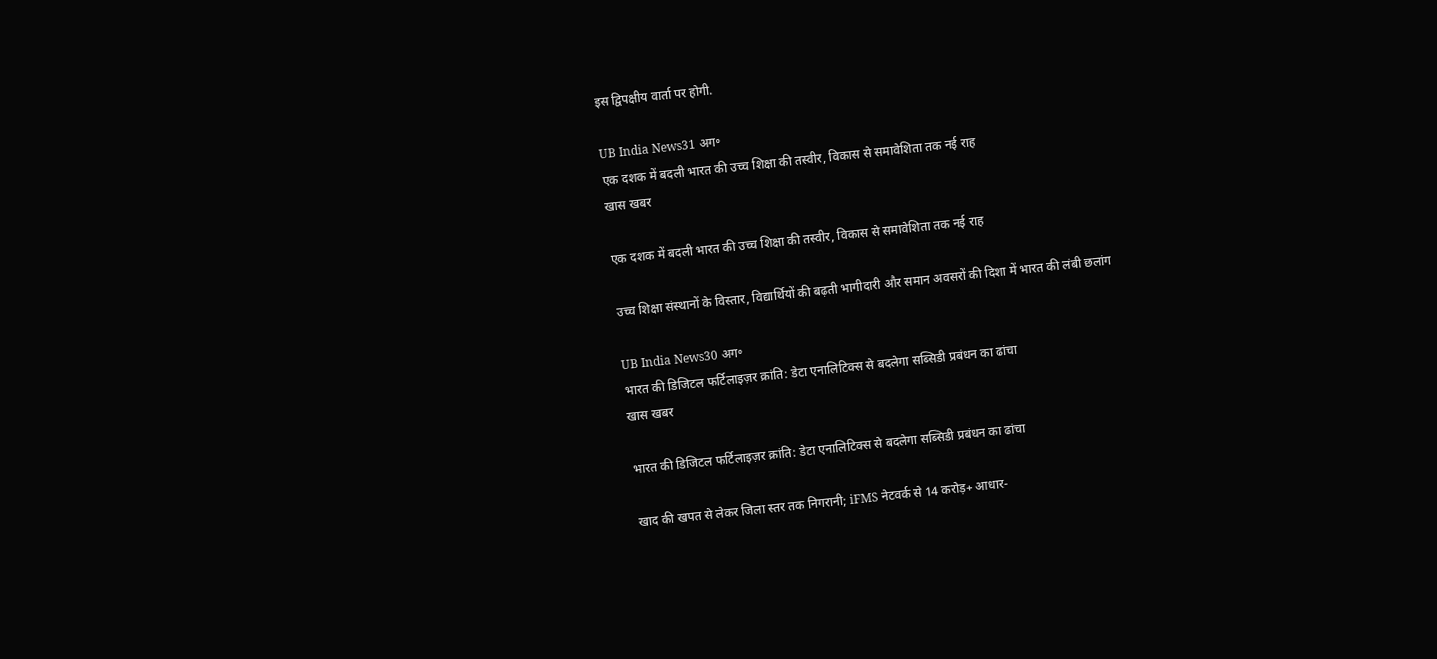इस द्विपक्षीय वार्ता पर होगी.

UB India News31 अग॰
एक दशक में बदली भारत की उच्च शिक्षा की तस्वीर, विकास से समावेशिता तक नई राह
खास खबर

एक दशक में बदली भारत की उच्च शिक्षा की तस्वीर, विकास से समावेशिता तक नई राह

उच्च शिक्षा संस्थानों के विस्तार, विद्यार्थियों की बढ़ती भागीदारी और समान अवसरों की दिशा में भारत की लंबी छलांग

UB India News30 अग॰
भारत की डिजिटल फर्टिलाइज़र क्रांति: डेटा एनालिटिक्स से बदलेगा सब्सिडी प्रबंधन का ढांचा
खास खबर

भारत की डिजिटल फर्टिलाइज़र क्रांति: डेटा एनालिटिक्स से बदलेगा सब्सिडी प्रबंधन का ढांचा

खाद की खपत से लेकर जिला स्तर तक निगरानी; iFMS नेटवर्क से 14 करोड़+ आधार-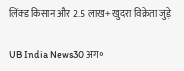लिंक्ड किसान और 2.5 लाख+ खुदरा विक्रेता जुड़े

UB India News30 अग॰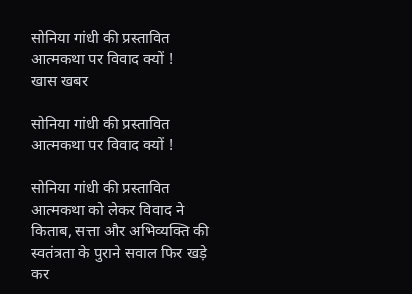सोनिया गांधी की प्रस्तावित आत्मकथा पर विवाद क्यों !
खास खबर

सोनिया गांधी की प्रस्तावित आत्मकथा पर विवाद क्यों !

सोनिया गांधी की प्रस्तावित आत्मकथा को लेकर विवाद ने किताब, सत्ता और अभिव्यक्ति की स्वतंत्रता के पुराने सवाल फिर खड़े कर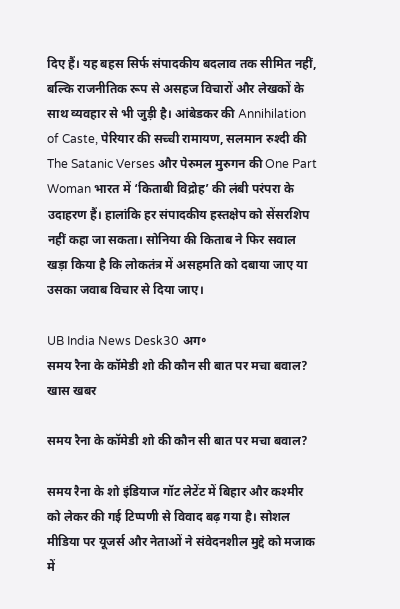दिए हैं। यह बहस सिर्फ संपादकीय बदलाव तक सीमित नहीं, बल्कि राजनीतिक रूप से असहज विचारों और लेखकों के साथ व्यवहार से भी जुड़ी है। आंबेडकर की Annihilation of Caste, पेरियार की सच्ची रामायण, सलमान रुश्दी की The Satanic Verses और पेरुमल मुरुगन की One Part Woman भारत में ‘किताबी विद्रोह’ की लंबी परंपरा के उदाहरण हैं। हालांकि हर संपादकीय हस्तक्षेप को सेंसरशिप नहीं कहा जा सकता। सोनिया की किताब ने फिर सवाल खड़ा किया है कि लोकतंत्र में असहमति को दबाया जाए या उसका जवाब विचार से दिया जाए।

UB India News Desk30 अग॰
समय रैना के कॉमेडी शो की कौन सी बात पर मचा बवाल?
खास खबर

समय रैना के कॉमेडी शो की कौन सी बात पर मचा बवाल?

समय रैना के शो इंडियाज गॉट लेटेंट में बिहार और कश्मीर को लेकर की गई टिप्पणी से विवाद बढ़ गया है। सोशल मीडिया पर यूजर्स और नेताओं ने संवेदनशील मुद्दे को मजाक में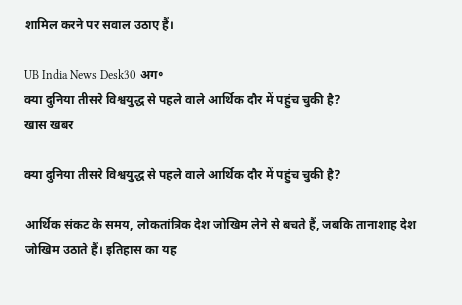शामिल करने पर सवाल उठाए हैं।

UB India News Desk30 अग॰
क्या दुनिया तीसरे विश्वयुद्ध से पहले वाले आर्थिक दौर में पहुंच चुकी है?
खास खबर

क्या दुनिया तीसरे विश्वयुद्ध से पहले वाले आर्थिक दौर में पहुंच चुकी है?

आर्थिक संकट के समय, लोकतांत्रिक देश जोखिम लेने से बचते हैं, जबकि तानाशाह देश जोखिम उठाते हैं। इतिहास का यह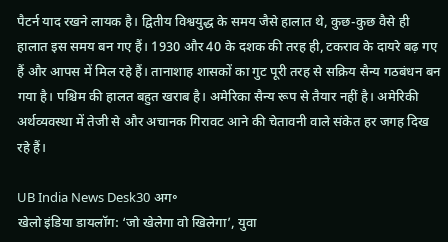पैटर्न याद रखने लायक है। द्वितीय विश्वयुद्ध के समय जैसे हालात थे, कुछ-कुछ वैसे ही हालात इस समय बन गए हैं। 1930 और 40 के दशक की तरह ही, टकराव के दायरे बढ़ गए हैं और आपस में मिल रहे हैं। तानाशाह शासकों का गुट पूरी तरह से सक्रिय सैन्य गठबंधन बन गया है। पश्चिम की हालत बहुत खराब है। अमेरिका सैन्य रूप से तैयार नहीं है। अमेरिकी अर्थव्यवस्था में तेजी से और अचानक गिरावट आने की चेतावनी वाले संकेत हर जगह दिख रहे हैं।

UB India News Desk30 अग॰
खेलो इंडिया डायलॉग: ‘जो खेलेगा वो खिलेगा’, युवा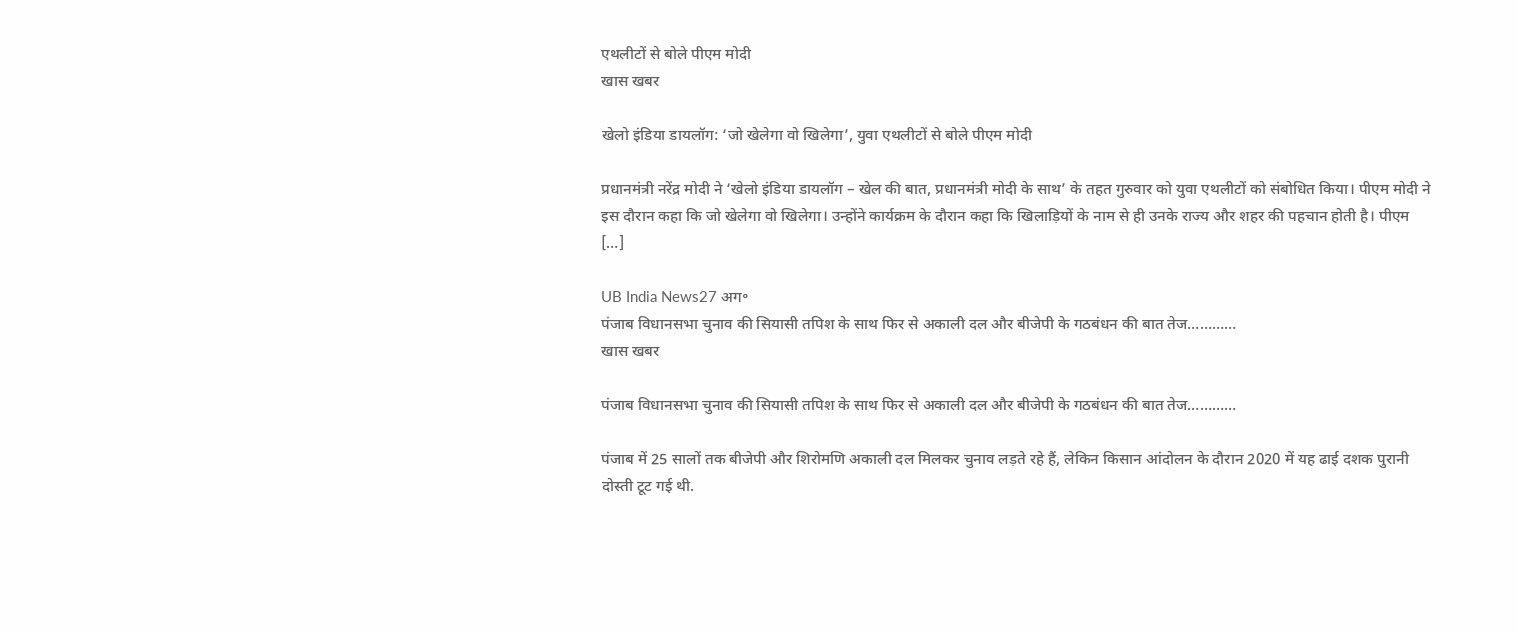एथलीटों से बोले पीएम मोदी
खास खबर

खेलो इंडिया डायलॉग: ‘जो खेलेगा वो खिलेगा’, युवा एथलीटों से बोले पीएम मोदी

प्रधानमंत्री नरेंद्र मोदी ने ‘खेलो इंडिया डायलॉग – खेल की बात, प्रधानमंत्री मोदी के साथ’ के तहत गुरुवार को युवा एथलीटों को संबोधित किया। पीएम मोदी ने इस दौरान कहा कि जो खेलेगा वो खिलेगा। उन्होंने कार्यक्रम के दौरान कहा कि खिलाड़ियों के नाम से ही उनके राज्य और शहर की पहचान होती है। पीएम […]

UB India News27 अग॰
पंजाब विधानसभा चुनाव की सियासी तपिश के साथ फिर से अकाली दल और बीजेपी के गठबंधन की बात तेज…………
खास खबर

पंजाब विधानसभा चुनाव की सियासी तपिश के साथ फिर से अकाली दल और बीजेपी के गठबंधन की बात तेज…………

पंजाब में 25 सालों तक बीजेपी और शिरोमणि अकाली दल मिलकर चुनाव लड़ते रहे हैं, लेकिन किसान आंदोलन के दौरान 2020 में यह ढाई दशक पुरानी दोस्ती टूट गई थी.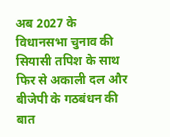अब 2027 के विधानसभा चुनाव की सियासी तपिश के साथ फिर से अकाली दल और बीजेपी के गठबंधन की बात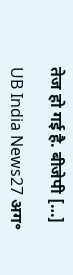तेज हो गई है. बीजेपी […]

UB India News27 अग॰